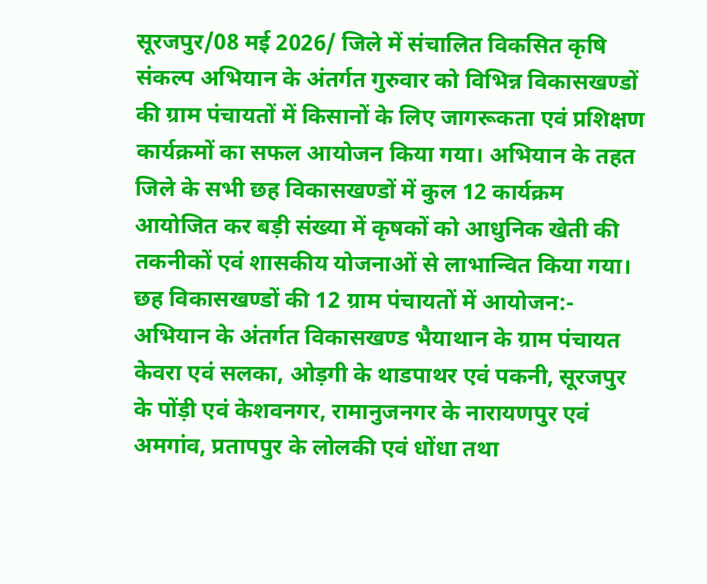सूरजपुर/08 मई 2026/ जिले में संचालित विकसित कृषि संकल्प अभियान के अंतर्गत गुरुवार को विभिन्न विकासखण्डों की ग्राम पंचायतों में किसानों के लिए जागरूकता एवं प्रशिक्षण कार्यक्रमों का सफल आयोजन किया गया। अभियान के तहत जिले के सभी छह विकासखण्डों में कुल 12 कार्यक्रम आयोजित कर बड़ी संख्या में कृषकों को आधुनिक खेती की तकनीकों एवं शासकीय योजनाओं से लाभान्वित किया गया।
छह विकासखण्डों की 12 ग्राम पंचायतों में आयोजन:-
अभियान के अंतर्गत विकासखण्ड भैयाथान के ग्राम पंचायत केवरा एवं सलका, ओड़गी के थाडपाथर एवं पकनी, सूरजपुर के पोंड़ी एवं केशवनगर, रामानुजनगर के नारायणपुर एवं अमगांव, प्रतापपुर के लोलकी एवं धोंधा तथा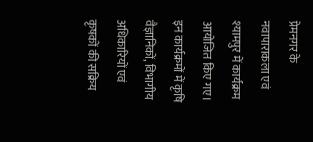प्रेमनगर के नवापाराकला एवं श्यामपुर में कार्यक्रम आयोजित किए गए। इन कार्यक्रमों में कृषि वैज्ञानिकों, विभागीय अधिकारियों एवं कृषकों की सक्रिय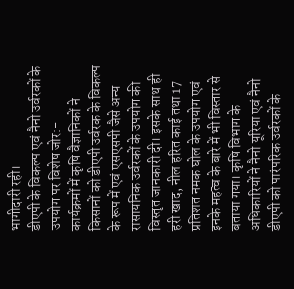भागीदारी रही।
डीएपी के विकल्प एवं नैनो उर्वरकों के उपयोग पर विशेष जोर:-
कार्यक्रमों में कृषि वैज्ञानिकों ने किसानों को डीएपी उर्वरक के विकल्प के रूप में एवं एसएसपी जैसे अन्य रासायनिक उर्वरकों के उपयोग की विस्तृत जानकारी दी। इसके साथ ही हरी खाद, नील हरित काई तथा 17 प्रतिशत नमक घोल के उपयोग एवं इनके महत्व के बारे में भी विस्तार से बताया गया। कृषि विभाग के अधिकारियों ने नैनो यूरिया एवं नैनो डीएपी को पारंपरिक उर्वरकों के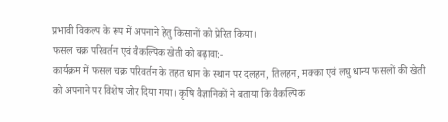प्रभावी विकल्प के रूप में अपनाने हेतु किसानों को प्रेरित किया।
फसल चक्र परिवर्तन एवं वैकल्पिक खेती को बढ़ावा:-
कार्यक्रम में फसल चक्र परिवर्तन के तहत धान के स्थान पर दलहन, तिलहन, मक्का एवं लघु धान्य फसलों की खेती को अपनाने पर विशेष जोर दिया गया। कृषि वैज्ञानिकों ने बताया कि वैकल्पिक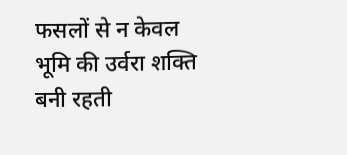फसलों से न केवल भूमि की उर्वरा शक्ति बनी रहती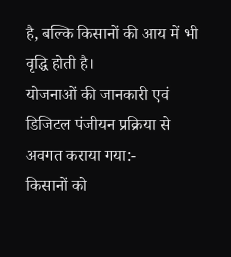है, बल्कि किसानों की आय में भी वृद्धि होती है।
योजनाओं की जानकारी एवं डिजिटल पंजीयन प्रक्रिया से अवगत कराया गया:-
किसानों को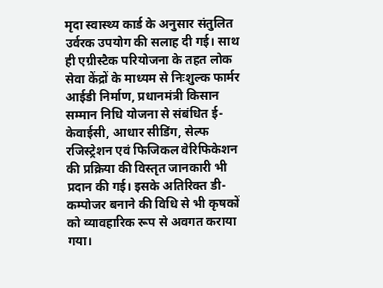मृदा स्वास्थ्य कार्ड के अनुसार संतुलित उर्वरक उपयोग की सलाह दी गई। साथ ही एग्रीस्टैक परियोजना के तहत लोक सेवा केंद्रों के माध्यम से निःशुल्क फार्मर आईडी निर्माण, प्रधानमंत्री किसान सम्मान निधि योजना से संबंधित ई-केवाईसी, आधार सीडिंग, सेल्फ रजिस्ट्रेशन एवं फिजिकल वेरिफिकेशन की प्रक्रिया की विस्तृत जानकारी भी प्रदान की गई। इसके अतिरिक्त डी-कम्पोजर बनाने की विधि से भी कृषकों को व्यावहारिक रूप से अवगत कराया गया।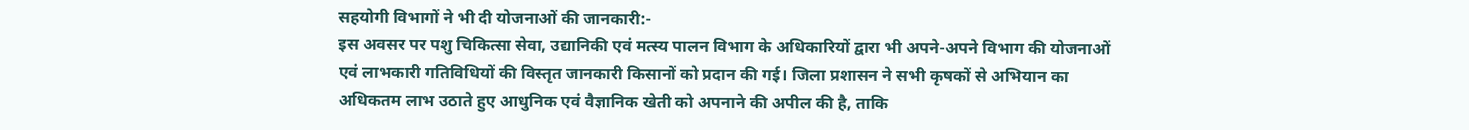सहयोगी विभागों ने भी दी योजनाओं की जानकारी:-
इस अवसर पर पशु चिकित्सा सेवा, उद्यानिकी एवं मत्स्य पालन विभाग के अधिकारियों द्वारा भी अपने-अपने विभाग की योजनाओं एवं लाभकारी गतिविधियों की विस्तृत जानकारी किसानों को प्रदान की गई। जिला प्रशासन ने सभी कृषकों से अभियान का अधिकतम लाभ उठाते हुए आधुनिक एवं वैज्ञानिक खेती को अपनाने की अपील की है, ताकि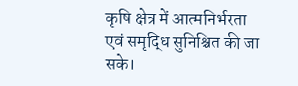कृषि क्षेत्र में आत्मनिर्भरता एवं समृद्धि सुनिश्चित की जा सके।